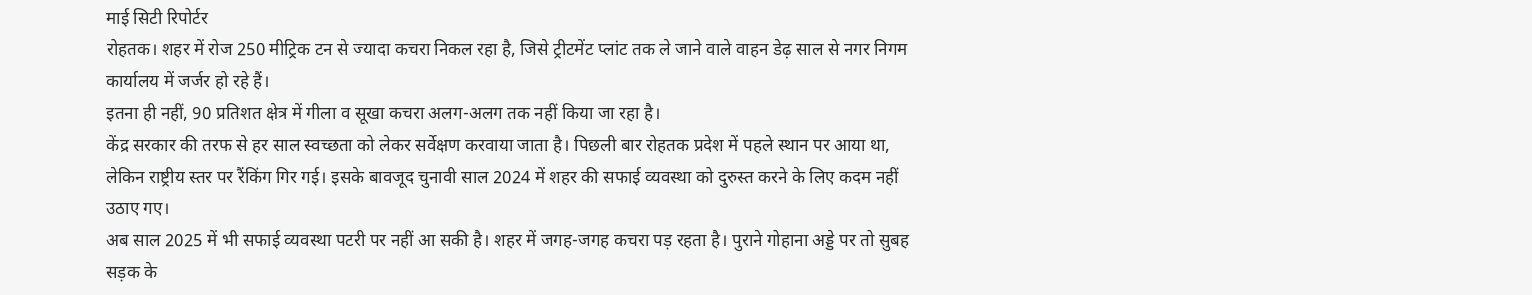माई सिटी रिपोर्टर
रोहतक। शहर में रोज 250 मीट्रिक टन से ज्यादा कचरा निकल रहा है, जिसे ट्रीटमेंट प्लांट तक ले जाने वाले वाहन डेढ़ साल से नगर निगम कार्यालय में जर्जर हो रहे हैं।
इतना ही नहीं, 90 प्रतिशत क्षेत्र में गीला व सूखा कचरा अलग-अलग तक नहीं किया जा रहा है।
केंद्र सरकार की तरफ से हर साल स्वच्छता को लेकर सर्वेक्षण करवाया जाता है। पिछली बार रोहतक प्रदेश में पहले स्थान पर आया था, लेकिन राष्ट्रीय स्तर पर रैंकिंग गिर गई। इसके बावजूद चुनावी साल 2024 में शहर की सफाई व्यवस्था को दुरुस्त करने के लिए कदम नहीं उठाए गए।
अब साल 2025 में भी सफाई व्यवस्था पटरी पर नहीं आ सकी है। शहर में जगह-जगह कचरा पड़ रहता है। पुराने गोहाना अड्डे पर तो सुबह सड़क के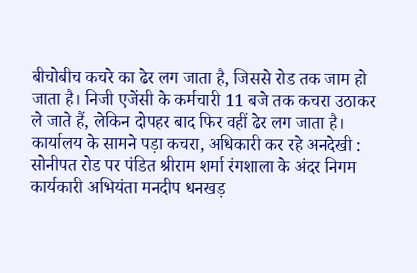बीचोबीच कचरे का ढेर लग जाता है, जिससे रोड तक जाम हो जाता है। निजी एजेंसी के कर्मचारी 11 बजे तक कचरा उठाकर ले जाते हैं, लेकिन दोपहर बाद फिर वहीं ढेर लग जाता है।
कार्यालय के सामने पड़ा कचरा, अधिकारी कर रहे अनदेखी : सोनीपत रोड पर पंडित श्रीराम शर्मा रंगशाला के अंदर निगम कार्यकारी अभियंता मनदीप धनखड़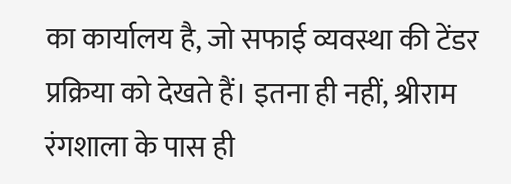का कार्यालय है, जो सफाई व्यवस्था की टेंडर प्रक्रिया को देखते हैं। इतना ही नहीं, श्रीराम रंगशाला के पास ही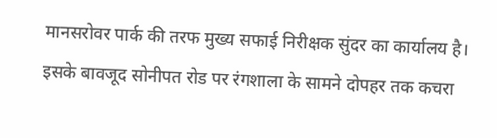मानसरोवर पार्क की तरफ मुख्य सफाई निरीक्षक सुंदर का कार्यालय है। इसके बावजूद सोनीपत रोड पर रंगशाला के सामने दोपहर तक कचरा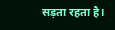सड़ता रहता है।